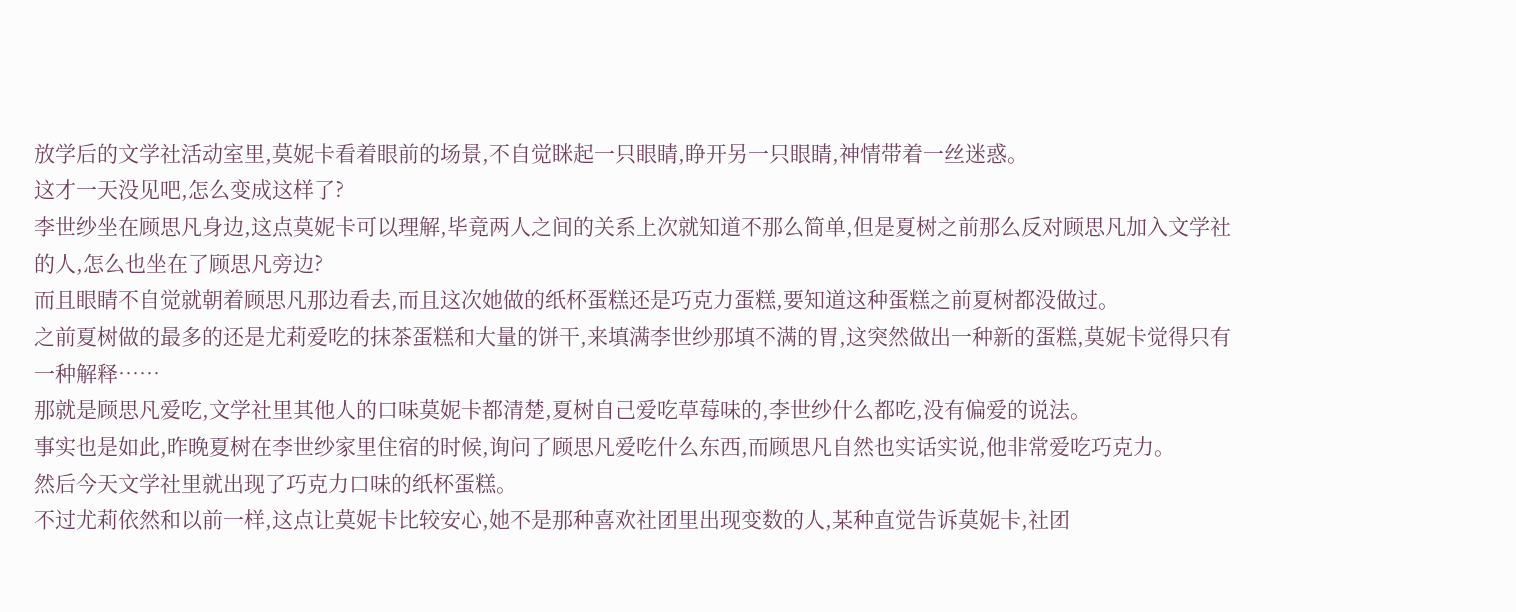放学后的文学社活动室里,莫妮卡看着眼前的场景,不自觉眯起一只眼睛,睁开另一只眼睛,神情带着一丝迷惑。
这才一天没见吧,怎么变成这样了?
李世纱坐在顾思凡身边,这点莫妮卡可以理解,毕竟两人之间的关系上次就知道不那么简单,但是夏树之前那么反对顾思凡加入文学社的人,怎么也坐在了顾思凡旁边?
而且眼睛不自觉就朝着顾思凡那边看去,而且这次她做的纸杯蛋糕还是巧克力蛋糕,要知道这种蛋糕之前夏树都没做过。
之前夏树做的最多的还是尤莉爱吃的抹茶蛋糕和大量的饼干,来填满李世纱那填不满的胃,这突然做出一种新的蛋糕,莫妮卡觉得只有一种解释……
那就是顾思凡爱吃,文学社里其他人的口味莫妮卡都清楚,夏树自己爱吃草莓味的,李世纱什么都吃,没有偏爱的说法。
事实也是如此,昨晚夏树在李世纱家里住宿的时候,询问了顾思凡爱吃什么东西,而顾思凡自然也实话实说,他非常爱吃巧克力。
然后今天文学社里就出现了巧克力口味的纸杯蛋糕。
不过尤莉依然和以前一样,这点让莫妮卡比较安心,她不是那种喜欢社团里出现变数的人,某种直觉告诉莫妮卡,社团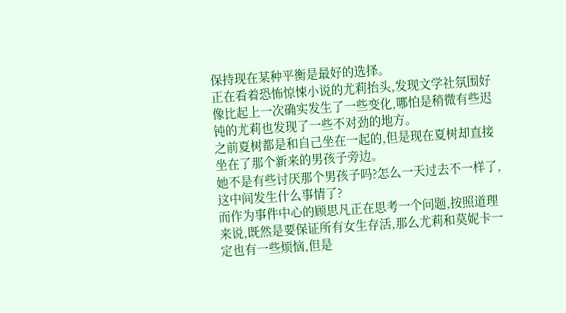保持现在某种平衡是最好的选择。
正在看着恐怖惊悚小说的尤莉抬头,发现文学社氛围好像比起上一次确实发生了一些变化,哪怕是稍微有些迟钝的尤莉也发现了一些不对劲的地方。
之前夏树都是和自己坐在一起的,但是现在夏树却直接坐在了那个新来的男孩子旁边。
她不是有些讨厌那个男孩子吗?怎么一天过去不一样了,这中间发生什么事情了?
而作为事件中心的顾思凡正在思考一个问题,按照道理来说,既然是要保证所有女生存活,那么尤莉和莫妮卡一定也有一些烦恼,但是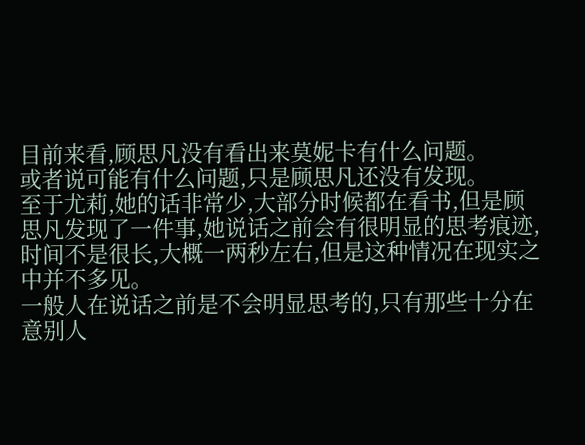目前来看,顾思凡没有看出来莫妮卡有什么问题。
或者说可能有什么问题,只是顾思凡还没有发现。
至于尤莉,她的话非常少,大部分时候都在看书,但是顾思凡发现了一件事,她说话之前会有很明显的思考痕迹,时间不是很长,大概一两秒左右,但是这种情况在现实之中并不多见。
一般人在说话之前是不会明显思考的,只有那些十分在意别人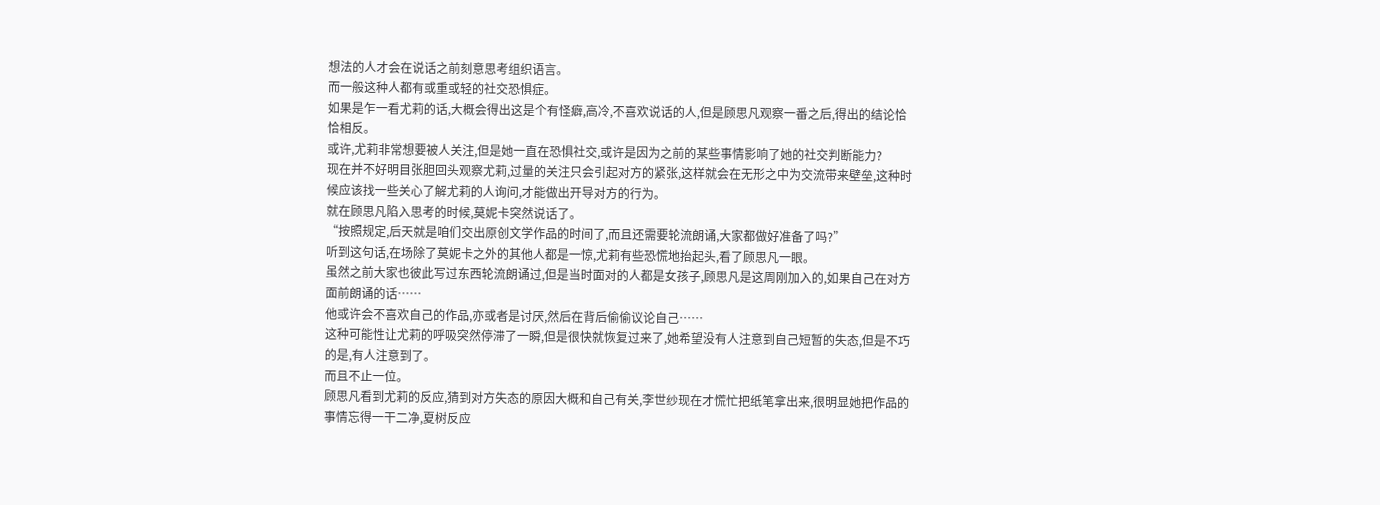想法的人才会在说话之前刻意思考组织语言。
而一般这种人都有或重或轻的社交恐惧症。
如果是乍一看尤莉的话,大概会得出这是个有怪癖,高冷,不喜欢说话的人,但是顾思凡观察一番之后,得出的结论恰恰相反。
或许,尤莉非常想要被人关注,但是她一直在恐惧社交,或许是因为之前的某些事情影响了她的社交判断能力?
现在并不好明目张胆回头观察尤莉,过量的关注只会引起对方的紧张,这样就会在无形之中为交流带来壁垒,这种时候应该找一些关心了解尤莉的人询问,才能做出开导对方的行为。
就在顾思凡陷入思考的时候,莫妮卡突然说话了。
“按照规定,后天就是咱们交出原创文学作品的时间了,而且还需要轮流朗诵,大家都做好准备了吗?”
听到这句话,在场除了莫妮卡之外的其他人都是一惊,尤莉有些恐慌地抬起头,看了顾思凡一眼。
虽然之前大家也彼此写过东西轮流朗诵过,但是当时面对的人都是女孩子,顾思凡是这周刚加入的,如果自己在对方面前朗诵的话……
他或许会不喜欢自己的作品,亦或者是讨厌,然后在背后偷偷议论自己……
这种可能性让尤莉的呼吸突然停滞了一瞬,但是很快就恢复过来了,她希望没有人注意到自己短暂的失态,但是不巧的是,有人注意到了。
而且不止一位。
顾思凡看到尤莉的反应,猜到对方失态的原因大概和自己有关,李世纱现在才慌忙把纸笔拿出来,很明显她把作品的事情忘得一干二净,夏树反应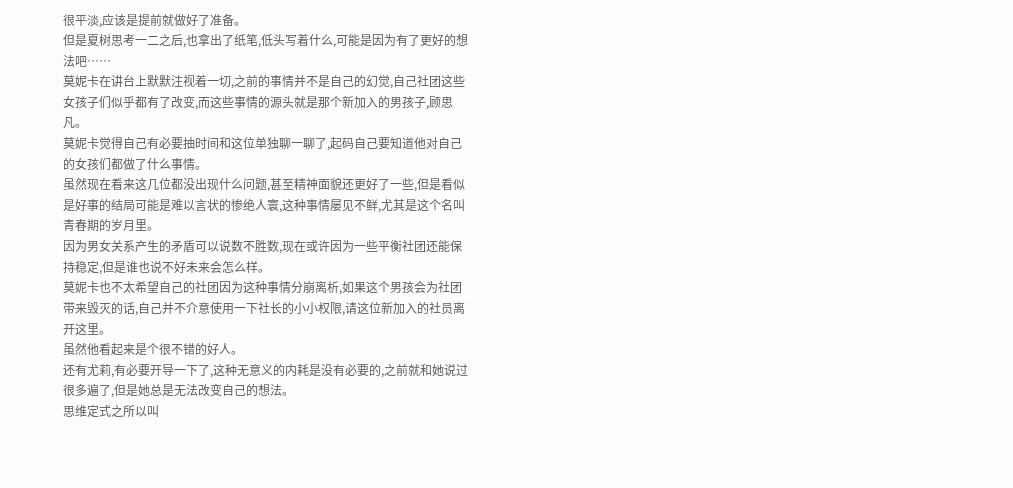很平淡,应该是提前就做好了准备。
但是夏树思考一二之后,也拿出了纸笔,低头写着什么,可能是因为有了更好的想法吧……
莫妮卡在讲台上默默注视着一切,之前的事情并不是自己的幻觉,自己社团这些女孩子们似乎都有了改变,而这些事情的源头就是那个新加入的男孩子,顾思凡。
莫妮卡觉得自己有必要抽时间和这位单独聊一聊了,起码自己要知道他对自己的女孩们都做了什么事情。
虽然现在看来这几位都没出现什么问题,甚至精神面貌还更好了一些,但是看似是好事的结局可能是难以言状的惨绝人寰,这种事情屡见不鲜,尤其是这个名叫青春期的岁月里。
因为男女关系产生的矛盾可以说数不胜数,现在或许因为一些平衡社团还能保持稳定,但是谁也说不好未来会怎么样。
莫妮卡也不太希望自己的社团因为这种事情分崩离析,如果这个男孩会为社团带来毁灭的话,自己并不介意使用一下社长的小小权限,请这位新加入的社员离开这里。
虽然他看起来是个很不错的好人。
还有尤莉,有必要开导一下了,这种无意义的内耗是没有必要的,之前就和她说过很多遍了,但是她总是无法改变自己的想法。
思维定式之所以叫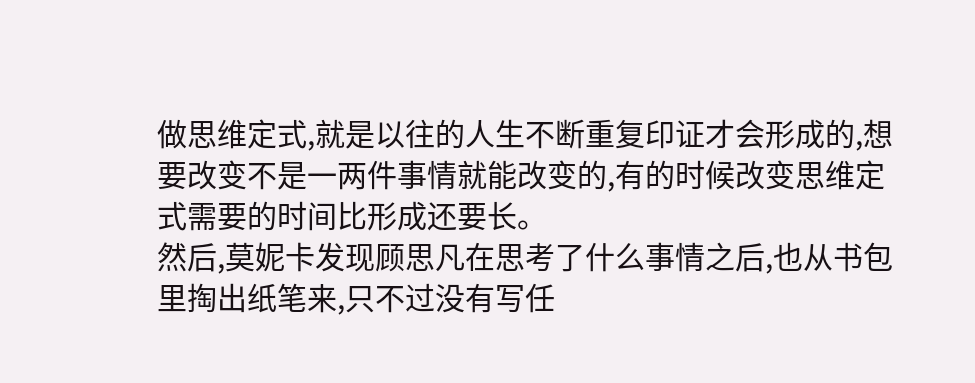做思维定式,就是以往的人生不断重复印证才会形成的,想要改变不是一两件事情就能改变的,有的时候改变思维定式需要的时间比形成还要长。
然后,莫妮卡发现顾思凡在思考了什么事情之后,也从书包里掏出纸笔来,只不过没有写任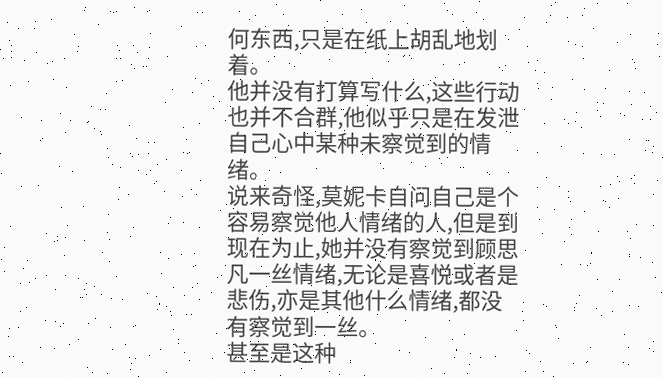何东西,只是在纸上胡乱地划着。
他并没有打算写什么,这些行动也并不合群,他似乎只是在发泄自己心中某种未察觉到的情绪。
说来奇怪,莫妮卡自问自己是个容易察觉他人情绪的人,但是到现在为止,她并没有察觉到顾思凡一丝情绪,无论是喜悦或者是悲伤,亦是其他什么情绪,都没有察觉到一丝。
甚至是这种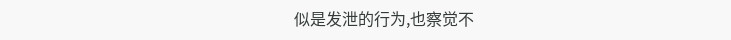似是发泄的行为,也察觉不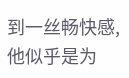到一丝畅快感,他似乎是为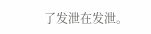了发泄在发泄。